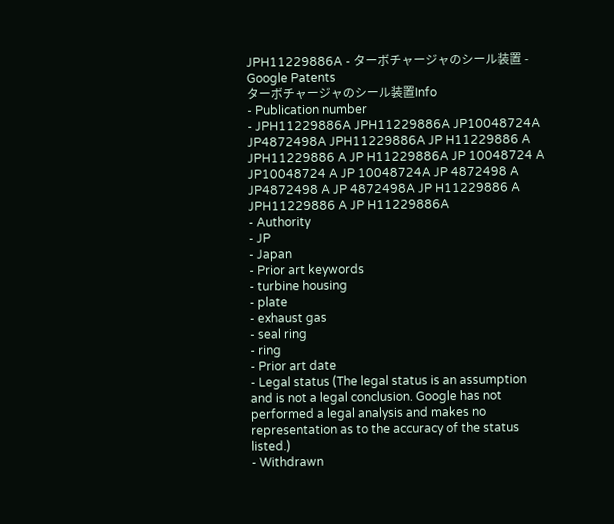JPH11229886A - ターボチャージャのシール装置 - Google Patents
ターボチャージャのシール装置Info
- Publication number
- JPH11229886A JPH11229886A JP10048724A JP4872498A JPH11229886A JP H11229886 A JPH11229886 A JP H11229886A JP 10048724 A JP10048724 A JP 10048724A JP 4872498 A JP4872498 A JP 4872498A JP H11229886 A JPH11229886 A JP H11229886A
- Authority
- JP
- Japan
- Prior art keywords
- turbine housing
- plate
- exhaust gas
- seal ring
- ring
- Prior art date
- Legal status (The legal status is an assumption and is not a legal conclusion. Google has not performed a legal analysis and makes no representation as to the accuracy of the status listed.)
- Withdrawn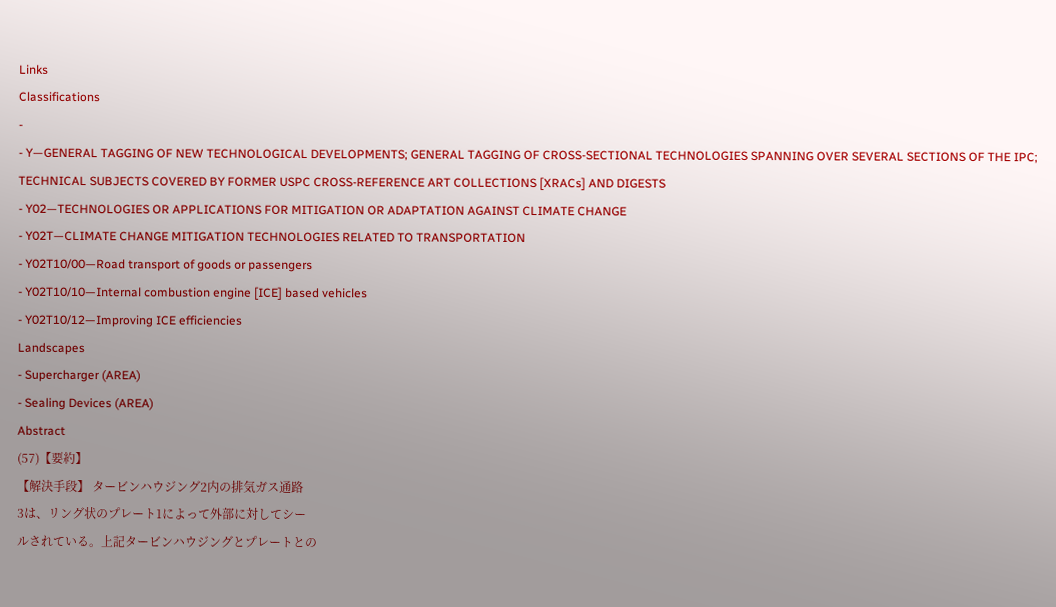Links
Classifications
-
- Y—GENERAL TAGGING OF NEW TECHNOLOGICAL DEVELOPMENTS; GENERAL TAGGING OF CROSS-SECTIONAL TECHNOLOGIES SPANNING OVER SEVERAL SECTIONS OF THE IPC; TECHNICAL SUBJECTS COVERED BY FORMER USPC CROSS-REFERENCE ART COLLECTIONS [XRACs] AND DIGESTS
- Y02—TECHNOLOGIES OR APPLICATIONS FOR MITIGATION OR ADAPTATION AGAINST CLIMATE CHANGE
- Y02T—CLIMATE CHANGE MITIGATION TECHNOLOGIES RELATED TO TRANSPORTATION
- Y02T10/00—Road transport of goods or passengers
- Y02T10/10—Internal combustion engine [ICE] based vehicles
- Y02T10/12—Improving ICE efficiencies
Landscapes
- Supercharger (AREA)
- Sealing Devices (AREA)
Abstract
(57)【要約】
【解決手段】 タービンハウジング2内の排気ガス通路
3は、リング状のプレート1によって外部に対してシー
ルされている。上記タービンハウジングとプレートとの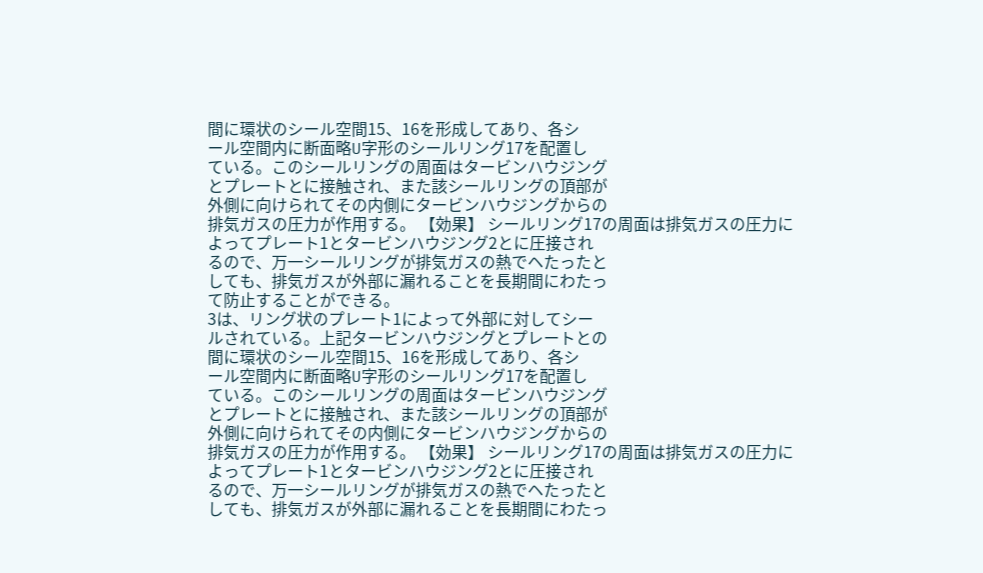間に環状のシール空間15、16を形成してあり、各シ
ール空間内に断面略U字形のシールリング17を配置し
ている。このシールリングの周面はタービンハウジング
とプレートとに接触され、また該シールリングの頂部が
外側に向けられてその内側にタービンハウジングからの
排気ガスの圧力が作用する。 【効果】 シールリング17の周面は排気ガスの圧力に
よってプレート1とタービンハウジング2とに圧接され
るので、万一シールリングが排気ガスの熱でヘたったと
しても、排気ガスが外部に漏れることを長期間にわたっ
て防止することができる。
3は、リング状のプレート1によって外部に対してシー
ルされている。上記タービンハウジングとプレートとの
間に環状のシール空間15、16を形成してあり、各シ
ール空間内に断面略U字形のシールリング17を配置し
ている。このシールリングの周面はタービンハウジング
とプレートとに接触され、また該シールリングの頂部が
外側に向けられてその内側にタービンハウジングからの
排気ガスの圧力が作用する。 【効果】 シールリング17の周面は排気ガスの圧力に
よってプレート1とタービンハウジング2とに圧接され
るので、万一シールリングが排気ガスの熱でヘたったと
しても、排気ガスが外部に漏れることを長期間にわたっ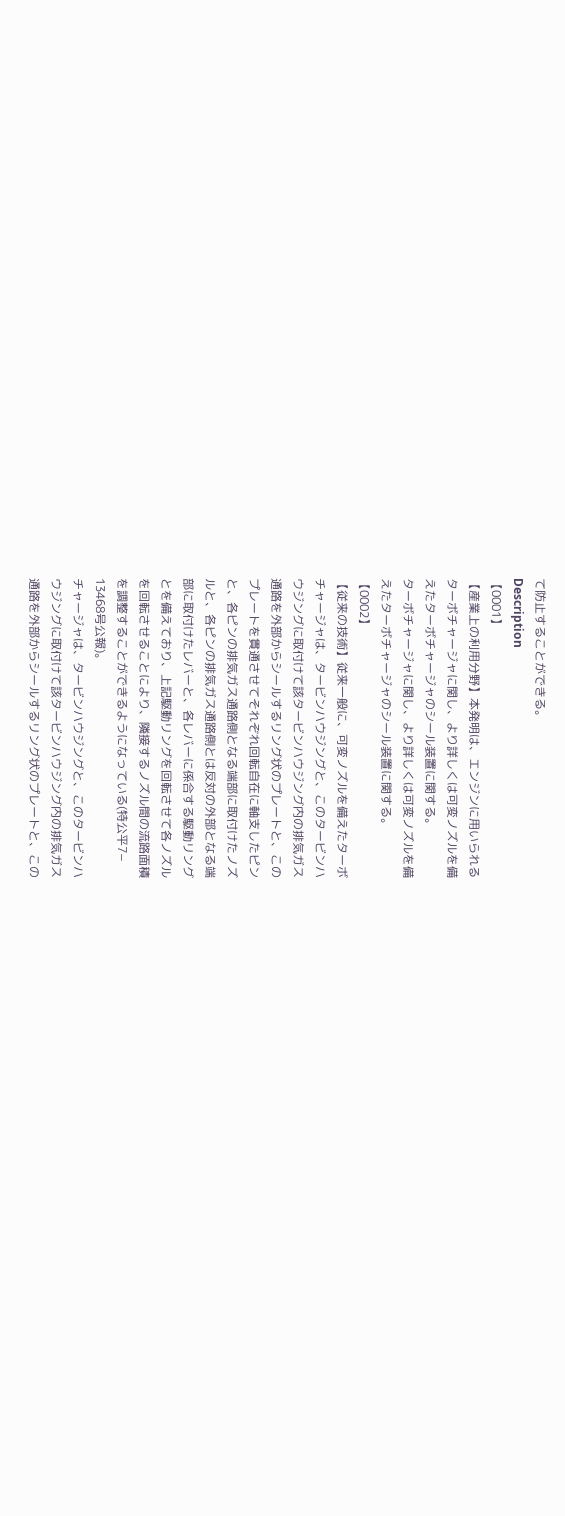て防止することができる。
Description
【0001】
【産業上の利用分野】本発明は、エンジンに用いられる
ターボチャージャに関し、より詳しくは可変ノズルを備
えたターボチャージャのシール装置に関する。
ターボチャージャに関し、より詳しくは可変ノズルを備
えたターボチャージャのシール装置に関する。
【0002】
【従来の技術】従来一般に、可変ノズルを備えたターボ
チャージャは、タービンハウジングと、このタービンハ
ウジングに取付けて該タービンハウジング内の排気ガス
通路を外部からシールするリング状のプレートと、この
プレートを貫通させてそれぞれ回転自在に軸支したピン
と、各ピンの排気ガス通路側となる端部に取付けたノズ
ルと、各ピンの排気ガス通路側とは反対の外部となる端
部に取付けたレバーと、各レバーに係合する駆動リング
とを備えており、上記駆動リングを回転させて各ノズル
を回転させることにより、隣接するノズル間の流路面積
を調整することができるようになっている(特公平7−
13468号公報)。
チャージャは、タービンハウジングと、このタービンハ
ウジングに取付けて該タービンハウジング内の排気ガス
通路を外部からシールするリング状のプレートと、この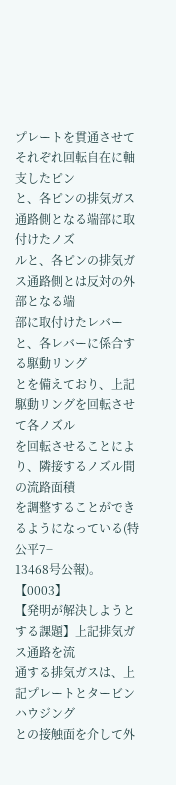プレートを貫通させてそれぞれ回転自在に軸支したピン
と、各ピンの排気ガス通路側となる端部に取付けたノズ
ルと、各ピンの排気ガス通路側とは反対の外部となる端
部に取付けたレバーと、各レバーに係合する駆動リング
とを備えており、上記駆動リングを回転させて各ノズル
を回転させることにより、隣接するノズル間の流路面積
を調整することができるようになっている(特公平7−
13468号公報)。
【0003】
【発明が解決しようとする課題】上記排気ガス通路を流
通する排気ガスは、上記プレートとタービンハウジング
との接触面を介して外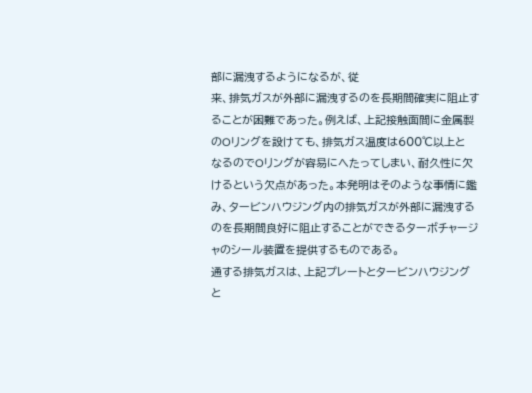部に漏洩するようになるが、従
来、排気ガスが外部に漏洩するのを長期間確実に阻止す
ることが困難であった。例えば、上記接触面間に金属製
のOリングを設けても、排気ガス温度は600℃以上と
なるのでOリングが容易にへたってしまい、耐久性に欠
けるという欠点があった。本発明はそのような事情に鑑
み、タービンハウジング内の排気ガスが外部に漏洩する
のを長期間良好に阻止することができるターボチャージ
ャのシール装置を提供するものである。
通する排気ガスは、上記プレートとタービンハウジング
と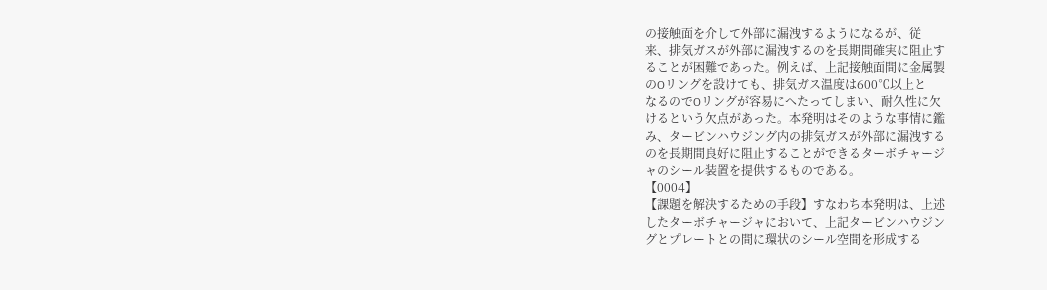の接触面を介して外部に漏洩するようになるが、従
来、排気ガスが外部に漏洩するのを長期間確実に阻止す
ることが困難であった。例えば、上記接触面間に金属製
のOリングを設けても、排気ガス温度は600℃以上と
なるのでOリングが容易にへたってしまい、耐久性に欠
けるという欠点があった。本発明はそのような事情に鑑
み、タービンハウジング内の排気ガスが外部に漏洩する
のを長期間良好に阻止することができるターボチャージ
ャのシール装置を提供するものである。
【0004】
【課題を解決するための手段】すなわち本発明は、上述
したターボチャージャにおいて、上記タービンハウジン
グとプレートとの間に環状のシール空間を形成する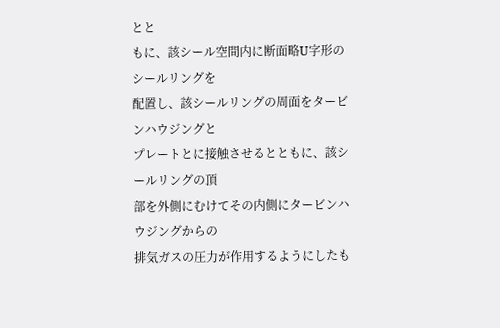とと
もに、該シール空間内に断面略U字形のシールリングを
配置し、該シールリングの周面をタービンハウジングと
プレートとに接触させるとともに、該シールリングの頂
部を外側にむけてその内側にタービンハウジングからの
排気ガスの圧力が作用するようにしたも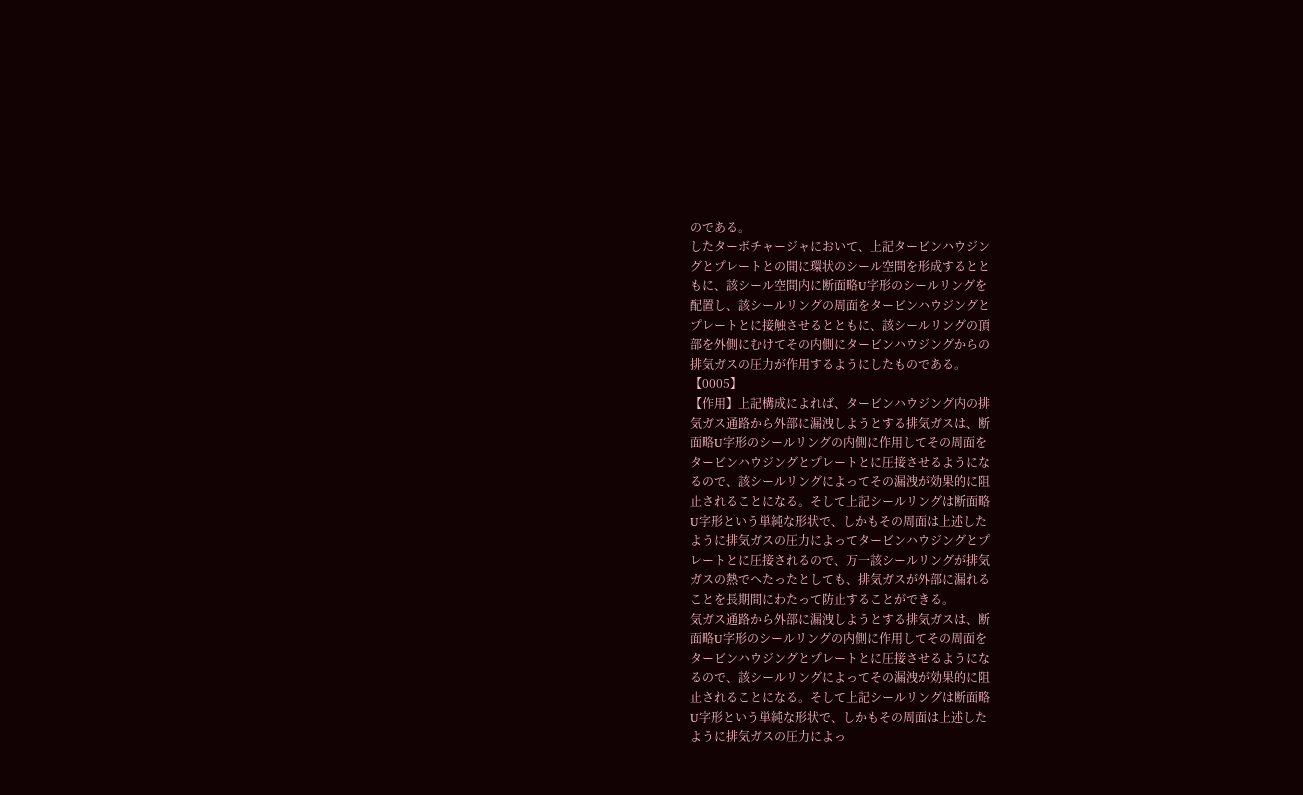のである。
したターボチャージャにおいて、上記タービンハウジン
グとプレートとの間に環状のシール空間を形成するとと
もに、該シール空間内に断面略U字形のシールリングを
配置し、該シールリングの周面をタービンハウジングと
プレートとに接触させるとともに、該シールリングの頂
部を外側にむけてその内側にタービンハウジングからの
排気ガスの圧力が作用するようにしたものである。
【0005】
【作用】上記構成によれば、タービンハウジング内の排
気ガス通路から外部に漏洩しようとする排気ガスは、断
面略U字形のシールリングの内側に作用してその周面を
タービンハウジングとプレートとに圧接させるようにな
るので、該シールリングによってその漏洩が効果的に阻
止されることになる。そして上記シールリングは断面略
U字形という単純な形状で、しかもその周面は上述した
ように排気ガスの圧力によってタービンハウジングとプ
レートとに圧接されるので、万一該シールリングが排気
ガスの熱でヘたったとしても、排気ガスが外部に漏れる
ことを長期間にわたって防止することができる。
気ガス通路から外部に漏洩しようとする排気ガスは、断
面略U字形のシールリングの内側に作用してその周面を
タービンハウジングとプレートとに圧接させるようにな
るので、該シールリングによってその漏洩が効果的に阻
止されることになる。そして上記シールリングは断面略
U字形という単純な形状で、しかもその周面は上述した
ように排気ガスの圧力によっ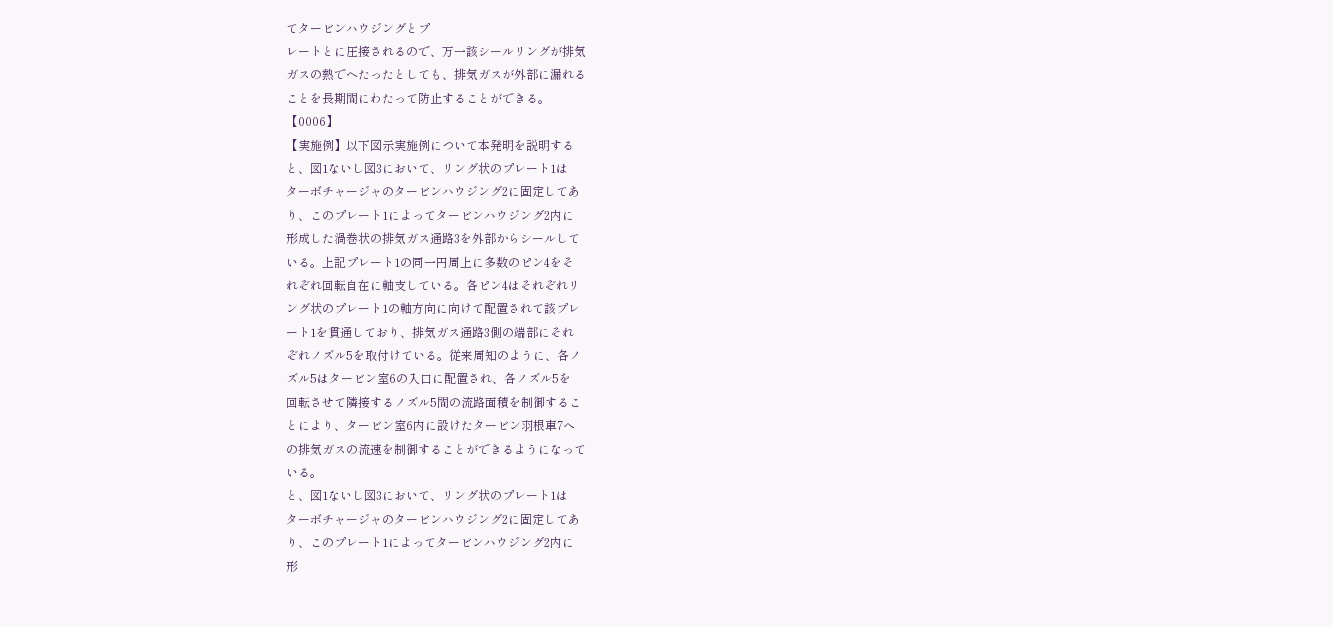てタービンハウジングとプ
レートとに圧接されるので、万一該シールリングが排気
ガスの熱でヘたったとしても、排気ガスが外部に漏れる
ことを長期間にわたって防止することができる。
【0006】
【実施例】以下図示実施例について本発明を説明する
と、図1ないし図3において、リング状のプレート1は
ターボチャージャのタービンハウジング2に固定してあ
り、このプレート1によってタービンハウジング2内に
形成した渦巻状の排気ガス通路3を外部からシールして
いる。上記プレート1の同一円周上に多数のピン4をそ
れぞれ回転自在に軸支している。各ピン4はそれぞれリ
ング状のプレート1の軸方向に向けて配置されて該プレ
ート1を貫通しており、排気ガス通路3側の端部にそれ
ぞれノズル5を取付けている。従来周知のように、各ノ
ズル5はタービン室6の入口に配置され、各ノズル5を
回転させて隣接するノズル5間の流路面積を制御するこ
とにより、タービン室6内に設けたタービン羽根車7へ
の排気ガスの流速を制御することができるようになって
いる。
と、図1ないし図3において、リング状のプレート1は
ターボチャージャのタービンハウジング2に固定してあ
り、このプレート1によってタービンハウジング2内に
形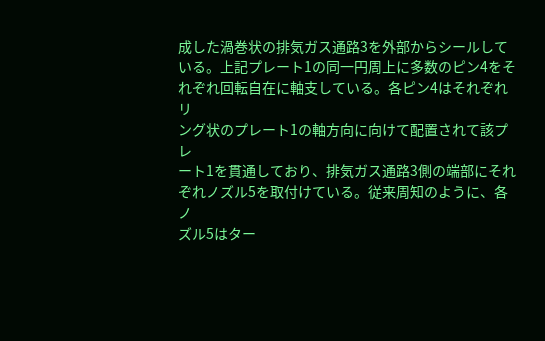成した渦巻状の排気ガス通路3を外部からシールして
いる。上記プレート1の同一円周上に多数のピン4をそ
れぞれ回転自在に軸支している。各ピン4はそれぞれリ
ング状のプレート1の軸方向に向けて配置されて該プレ
ート1を貫通しており、排気ガス通路3側の端部にそれ
ぞれノズル5を取付けている。従来周知のように、各ノ
ズル5はター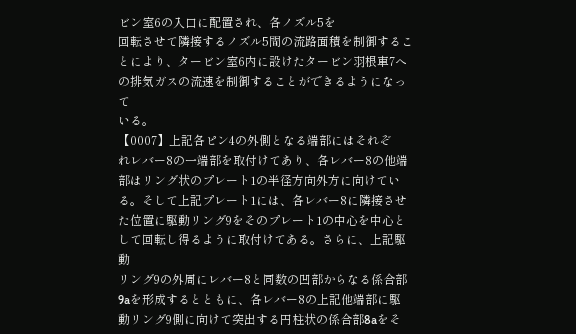ビン室6の入口に配置され、各ノズル5を
回転させて隣接するノズル5間の流路面積を制御するこ
とにより、タービン室6内に設けたタービン羽根車7へ
の排気ガスの流速を制御することができるようになって
いる。
【0007】上記各ピン4の外側となる端部にはそれぞ
れレバー8の一端部を取付けてあり、各レバー8の他端
部はリング状のプレート1の半径方向外方に向けてい
る。そして上記プレート1には、各レバー8に隣接させ
た位置に駆動リング9をそのプレート1の中心を中心と
して回転し得るように取付けてある。さらに、上記駆動
リング9の外周にレバー8と同数の凹部からなる係合部
9aを形成するとともに、各レバー8の上記他端部に駆
動リング9側に向けて突出する円柱状の係合部8aをそ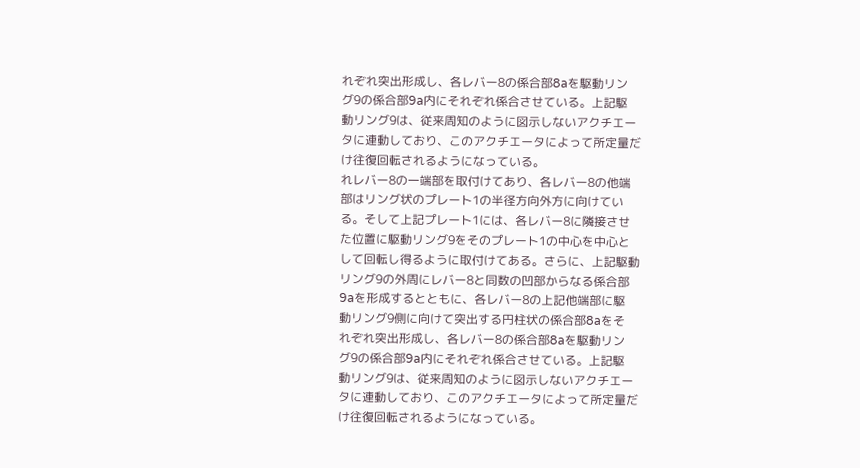れぞれ突出形成し、各レバー8の係合部8aを駆動リン
グ9の係合部9a内にそれぞれ係合させている。上記駆
動リング9は、従来周知のように図示しないアクチエー
タに連動しており、このアクチエータによって所定量だ
け往復回転されるようになっている。
れレバー8の一端部を取付けてあり、各レバー8の他端
部はリング状のプレート1の半径方向外方に向けてい
る。そして上記プレート1には、各レバー8に隣接させ
た位置に駆動リング9をそのプレート1の中心を中心と
して回転し得るように取付けてある。さらに、上記駆動
リング9の外周にレバー8と同数の凹部からなる係合部
9aを形成するとともに、各レバー8の上記他端部に駆
動リング9側に向けて突出する円柱状の係合部8aをそ
れぞれ突出形成し、各レバー8の係合部8aを駆動リン
グ9の係合部9a内にそれぞれ係合させている。上記駆
動リング9は、従来周知のように図示しないアクチエー
タに連動しており、このアクチエータによって所定量だ
け往復回転されるようになっている。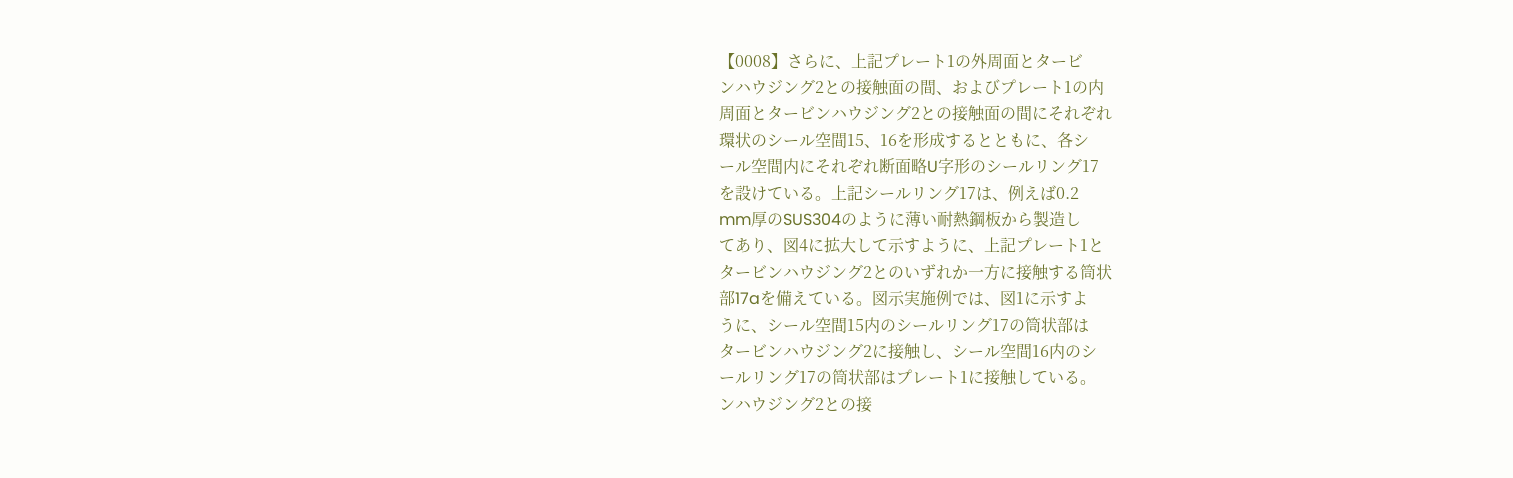【0008】さらに、上記プレート1の外周面とタービ
ンハウジング2との接触面の間、およびプレート1の内
周面とタービンハウジング2との接触面の間にそれぞれ
環状のシール空間15、16を形成するとともに、各シ
ール空間内にそれぞれ断面略U字形のシールリング17
を設けている。上記シールリング17は、例えば0.2
mm厚のSUS304のように薄い耐熱鋼板から製造し
てあり、図4に拡大して示すように、上記プレート1と
タービンハウジング2とのいずれか一方に接触する筒状
部17aを備えている。図示実施例では、図1に示すよ
うに、シール空間15内のシールリング17の筒状部は
タービンハウジング2に接触し、シール空間16内のシ
ールリング17の筒状部はプレート1に接触している。
ンハウジング2との接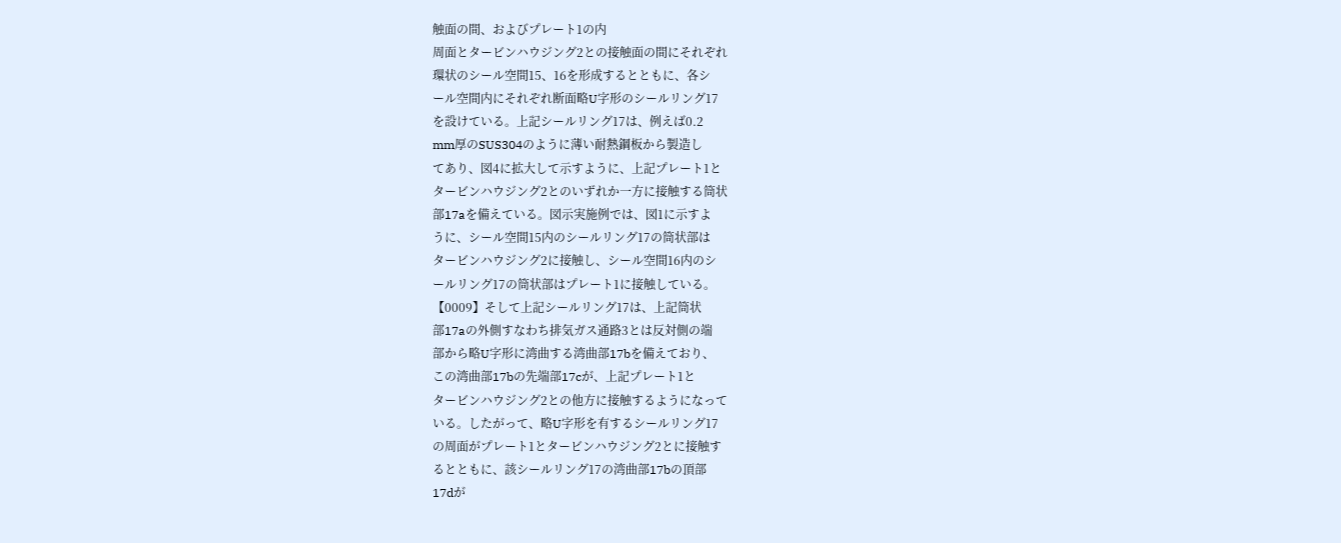触面の間、およびプレート1の内
周面とタービンハウジング2との接触面の間にそれぞれ
環状のシール空間15、16を形成するとともに、各シ
ール空間内にそれぞれ断面略U字形のシールリング17
を設けている。上記シールリング17は、例えば0.2
mm厚のSUS304のように薄い耐熱鋼板から製造し
てあり、図4に拡大して示すように、上記プレート1と
タービンハウジング2とのいずれか一方に接触する筒状
部17aを備えている。図示実施例では、図1に示すよ
うに、シール空間15内のシールリング17の筒状部は
タービンハウジング2に接触し、シール空間16内のシ
ールリング17の筒状部はプレート1に接触している。
【0009】そして上記シールリング17は、上記筒状
部17aの外側すなわち排気ガス通路3とは反対側の端
部から略U字形に湾曲する湾曲部17bを備えており、
この湾曲部17bの先端部17cが、上記プレート1と
タービンハウジング2との他方に接触するようになって
いる。したがって、略U字形を有するシールリング17
の周面がプレート1とタービンハウジング2とに接触す
るとともに、該シールリング17の湾曲部17bの頂部
17dが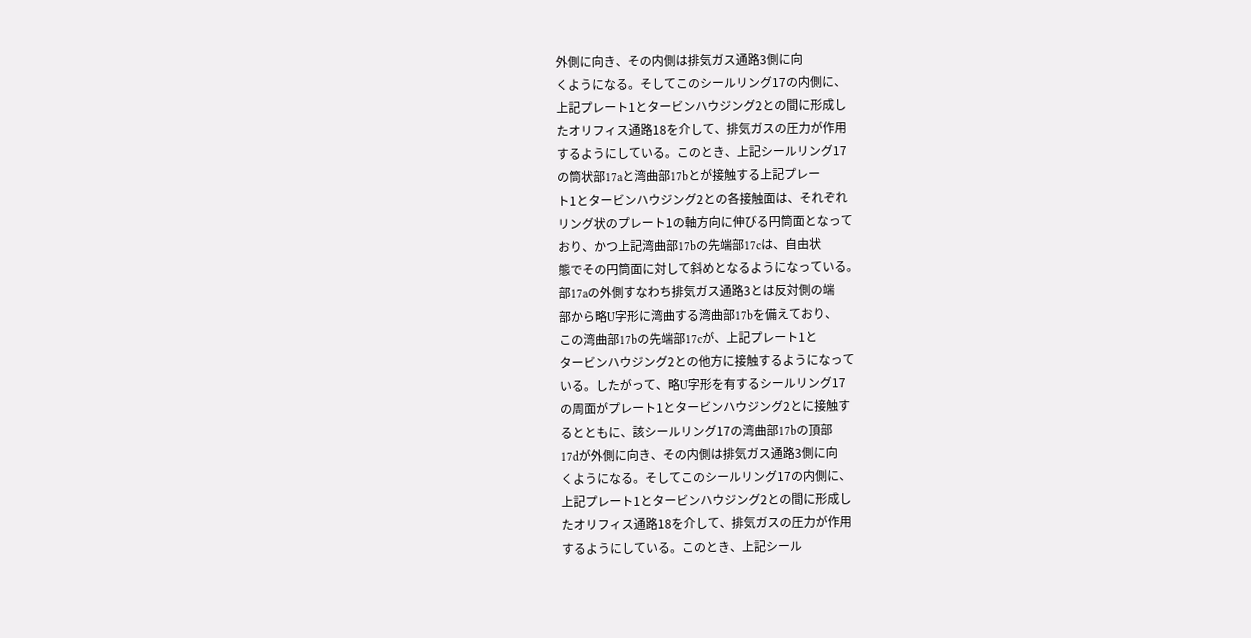外側に向き、その内側は排気ガス通路3側に向
くようになる。そしてこのシールリング17の内側に、
上記プレート1とタービンハウジング2との間に形成し
たオリフィス通路18を介して、排気ガスの圧力が作用
するようにしている。このとき、上記シールリング17
の筒状部17aと湾曲部17bとが接触する上記プレー
ト1とタービンハウジング2との各接触面は、それぞれ
リング状のプレート1の軸方向に伸びる円筒面となって
おり、かつ上記湾曲部17bの先端部17cは、自由状
態でその円筒面に対して斜めとなるようになっている。
部17aの外側すなわち排気ガス通路3とは反対側の端
部から略U字形に湾曲する湾曲部17bを備えており、
この湾曲部17bの先端部17cが、上記プレート1と
タービンハウジング2との他方に接触するようになって
いる。したがって、略U字形を有するシールリング17
の周面がプレート1とタービンハウジング2とに接触す
るとともに、該シールリング17の湾曲部17bの頂部
17dが外側に向き、その内側は排気ガス通路3側に向
くようになる。そしてこのシールリング17の内側に、
上記プレート1とタービンハウジング2との間に形成し
たオリフィス通路18を介して、排気ガスの圧力が作用
するようにしている。このとき、上記シール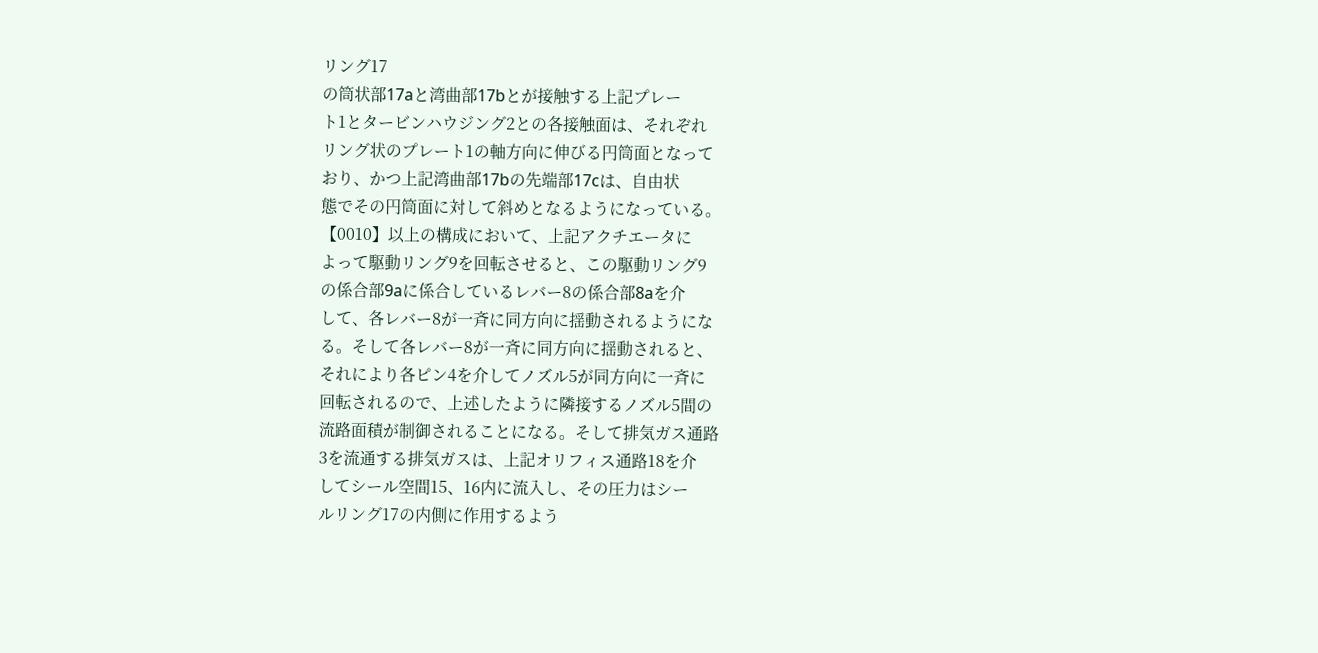リング17
の筒状部17aと湾曲部17bとが接触する上記プレー
ト1とタービンハウジング2との各接触面は、それぞれ
リング状のプレート1の軸方向に伸びる円筒面となって
おり、かつ上記湾曲部17bの先端部17cは、自由状
態でその円筒面に対して斜めとなるようになっている。
【0010】以上の構成において、上記アクチエータに
よって駆動リング9を回転させると、この駆動リング9
の係合部9aに係合しているレバー8の係合部8aを介
して、各レバー8が一斉に同方向に揺動されるようにな
る。そして各レバー8が一斉に同方向に揺動されると、
それにより各ピン4を介してノズル5が同方向に一斉に
回転されるので、上述したように隣接するノズル5間の
流路面積が制御されることになる。そして排気ガス通路
3を流通する排気ガスは、上記オリフィス通路18を介
してシール空間15、16内に流入し、その圧力はシー
ルリング17の内側に作用するよう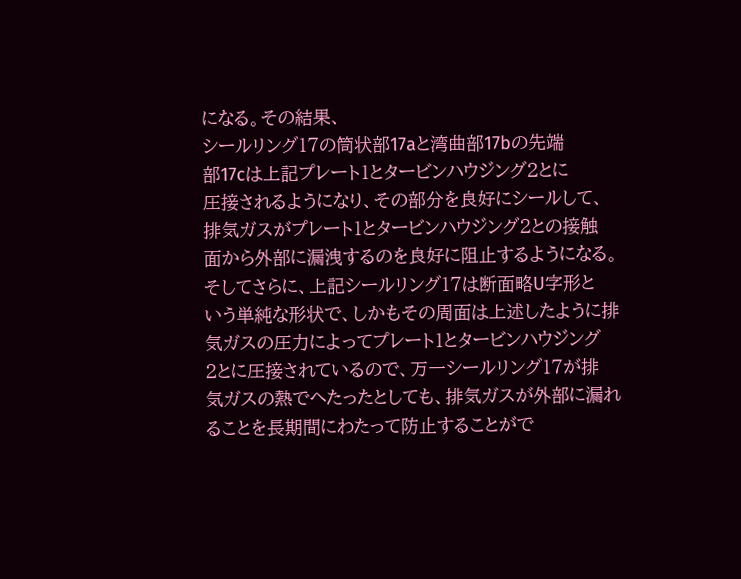になる。その結果、
シールリング17の筒状部17aと湾曲部17bの先端
部17cは上記プレート1とタービンハウジング2とに
圧接されるようになり、その部分を良好にシールして、
排気ガスがプレート1とタービンハウジング2との接触
面から外部に漏洩するのを良好に阻止するようになる。
そしてさらに、上記シールリング17は断面略U字形と
いう単純な形状で、しかもその周面は上述したように排
気ガスの圧力によってプレート1とタービンハウジング
2とに圧接されているので、万一シールリング17が排
気ガスの熱でヘたったとしても、排気ガスが外部に漏れ
ることを長期間にわたって防止することがで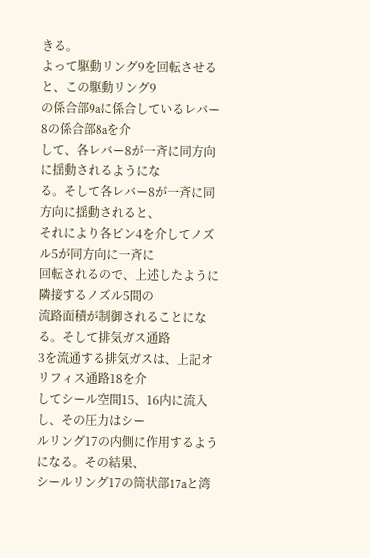きる。
よって駆動リング9を回転させると、この駆動リング9
の係合部9aに係合しているレバー8の係合部8aを介
して、各レバー8が一斉に同方向に揺動されるようにな
る。そして各レバー8が一斉に同方向に揺動されると、
それにより各ピン4を介してノズル5が同方向に一斉に
回転されるので、上述したように隣接するノズル5間の
流路面積が制御されることになる。そして排気ガス通路
3を流通する排気ガスは、上記オリフィス通路18を介
してシール空間15、16内に流入し、その圧力はシー
ルリング17の内側に作用するようになる。その結果、
シールリング17の筒状部17aと湾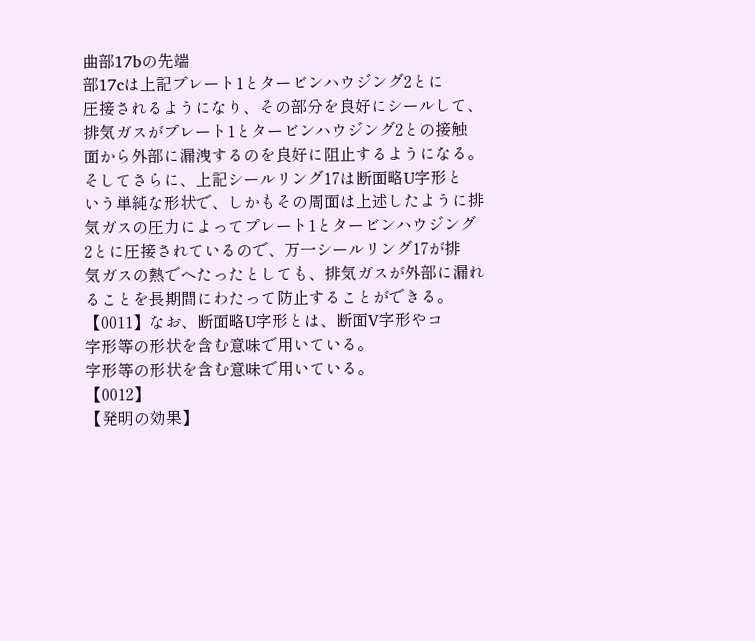曲部17bの先端
部17cは上記プレート1とタービンハウジング2とに
圧接されるようになり、その部分を良好にシールして、
排気ガスがプレート1とタービンハウジング2との接触
面から外部に漏洩するのを良好に阻止するようになる。
そしてさらに、上記シールリング17は断面略U字形と
いう単純な形状で、しかもその周面は上述したように排
気ガスの圧力によってプレート1とタービンハウジング
2とに圧接されているので、万一シールリング17が排
気ガスの熱でヘたったとしても、排気ガスが外部に漏れ
ることを長期間にわたって防止することができる。
【0011】なお、断面略U字形とは、断面V字形やコ
字形等の形状を含む意味で用いている。
字形等の形状を含む意味で用いている。
【0012】
【発明の効果】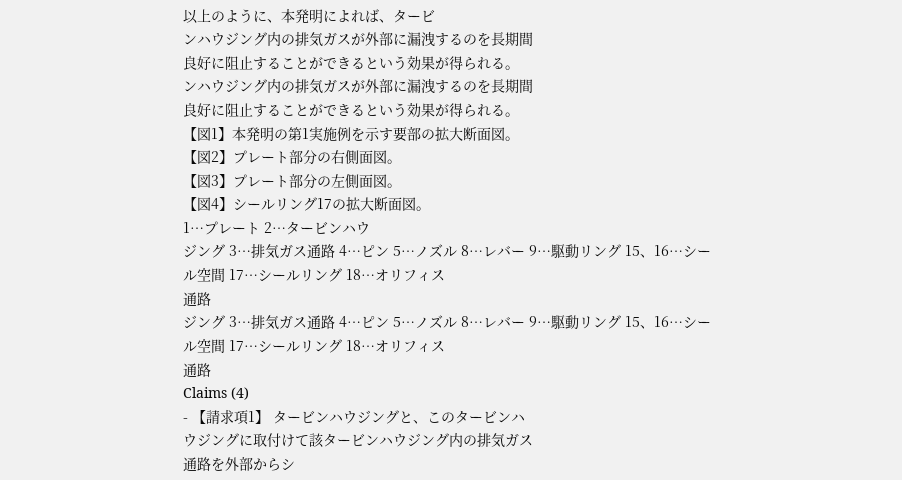以上のように、本発明によれば、タービ
ンハウジング内の排気ガスが外部に漏洩するのを長期間
良好に阻止することができるという効果が得られる。
ンハウジング内の排気ガスが外部に漏洩するのを長期間
良好に阻止することができるという効果が得られる。
【図1】本発明の第1実施例を示す要部の拡大断面図。
【図2】プレート部分の右側面図。
【図3】プレート部分の左側面図。
【図4】シールリング17の拡大断面図。
1…プレート 2…タービンハウ
ジング 3…排気ガス通路 4…ピン 5…ノズル 8…レバー 9…駆動リング 15、16…シー
ル空間 17…シールリング 18…オリフィス
通路
ジング 3…排気ガス通路 4…ピン 5…ノズル 8…レバー 9…駆動リング 15、16…シー
ル空間 17…シールリング 18…オリフィス
通路
Claims (4)
- 【請求項1】 タービンハウジングと、このタービンハ
ウジングに取付けて該タービンハウジング内の排気ガス
通路を外部からシ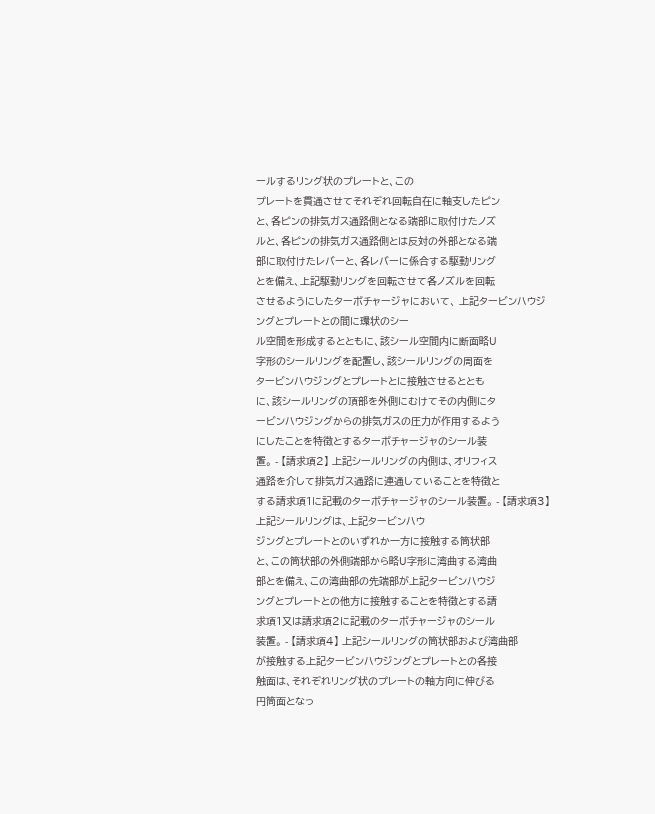ールするリング状のプレートと、この
プレートを貫通させてそれぞれ回転自在に軸支したピン
と、各ピンの排気ガス通路側となる端部に取付けたノズ
ルと、各ピンの排気ガス通路側とは反対の外部となる端
部に取付けたレバーと、各レバーに係合する駆動リング
とを備え、上記駆動リングを回転させて各ノズルを回転
させるようにしたターボチャージャにおいて、 上記タービンハウジングとプレートとの間に環状のシー
ル空間を形成するとともに、該シール空間内に断面略U
字形のシールリングを配置し、該シールリングの周面を
タービンハウジングとプレートとに接触させるととも
に、該シールリングの頂部を外側にむけてその内側にタ
ービンハウジングからの排気ガスの圧力が作用するよう
にしたことを特徴とするターボチャージャのシール装
置。 - 【請求項2】 上記シールリングの内側は、オリフィス
通路を介して排気ガス通路に連通していることを特徴と
する請求項1に記載のターボチャージャのシール装置。 - 【請求項3】 上記シールリングは、上記タービンハウ
ジングとプレートとのいずれか一方に接触する筒状部
と、この筒状部の外側端部から略U字形に湾曲する湾曲
部とを備え、この湾曲部の先端部が上記タービンハウジ
ングとプレートとの他方に接触することを特徴とする請
求項1又は請求項2に記載のターボチャージャのシール
装置。 - 【請求項4】 上記シールリングの筒状部および湾曲部
が接触する上記タービンハウジングとプレートとの各接
触面は、それぞれリング状のプレートの軸方向に伸びる
円筒面となっ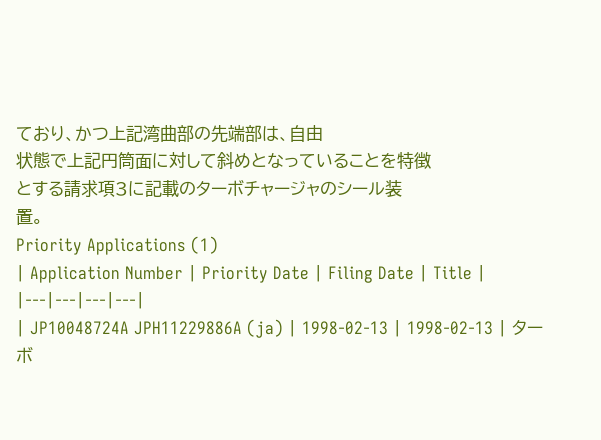ており、かつ上記湾曲部の先端部は、自由
状態で上記円筒面に対して斜めとなっていることを特徴
とする請求項3に記載のターボチャージャのシール装
置。
Priority Applications (1)
| Application Number | Priority Date | Filing Date | Title |
|---|---|---|---|
| JP10048724A JPH11229886A (ja) | 1998-02-13 | 1998-02-13 | ターボ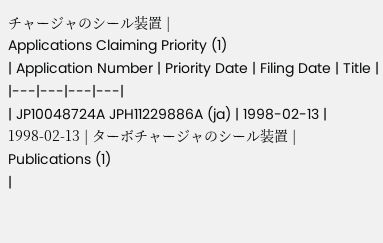チャージャのシール装置 |
Applications Claiming Priority (1)
| Application Number | Priority Date | Filing Date | Title |
|---|---|---|---|
| JP10048724A JPH11229886A (ja) | 1998-02-13 | 1998-02-13 | ターボチャージャのシール装置 |
Publications (1)
|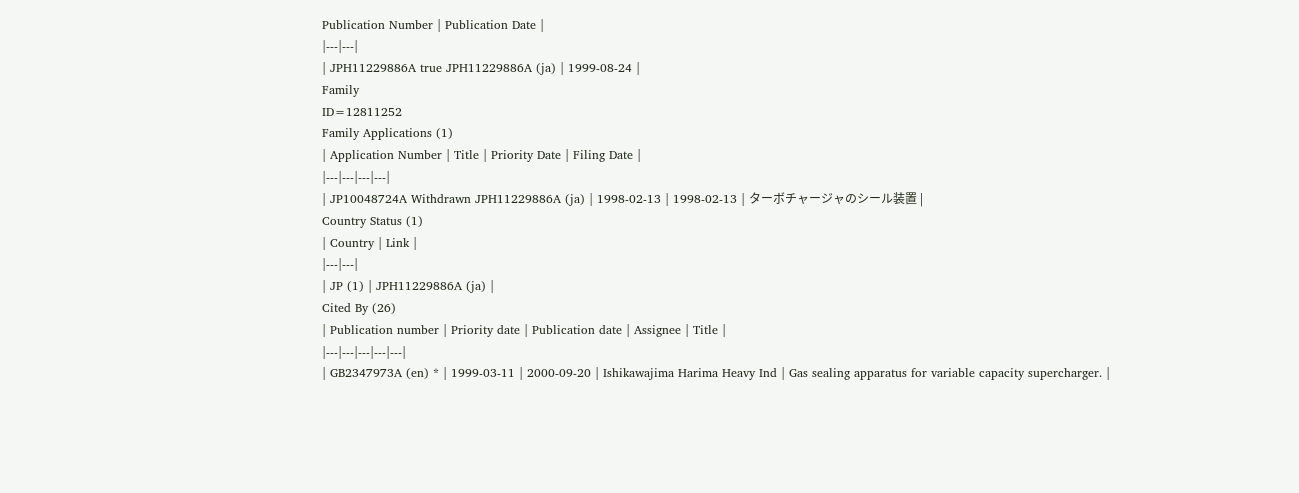Publication Number | Publication Date |
|---|---|
| JPH11229886A true JPH11229886A (ja) | 1999-08-24 |
Family
ID=12811252
Family Applications (1)
| Application Number | Title | Priority Date | Filing Date |
|---|---|---|---|
| JP10048724A Withdrawn JPH11229886A (ja) | 1998-02-13 | 1998-02-13 | ターボチャージャのシール装置 |
Country Status (1)
| Country | Link |
|---|---|
| JP (1) | JPH11229886A (ja) |
Cited By (26)
| Publication number | Priority date | Publication date | Assignee | Title |
|---|---|---|---|---|
| GB2347973A (en) * | 1999-03-11 | 2000-09-20 | Ishikawajima Harima Heavy Ind | Gas sealing apparatus for variable capacity supercharger. |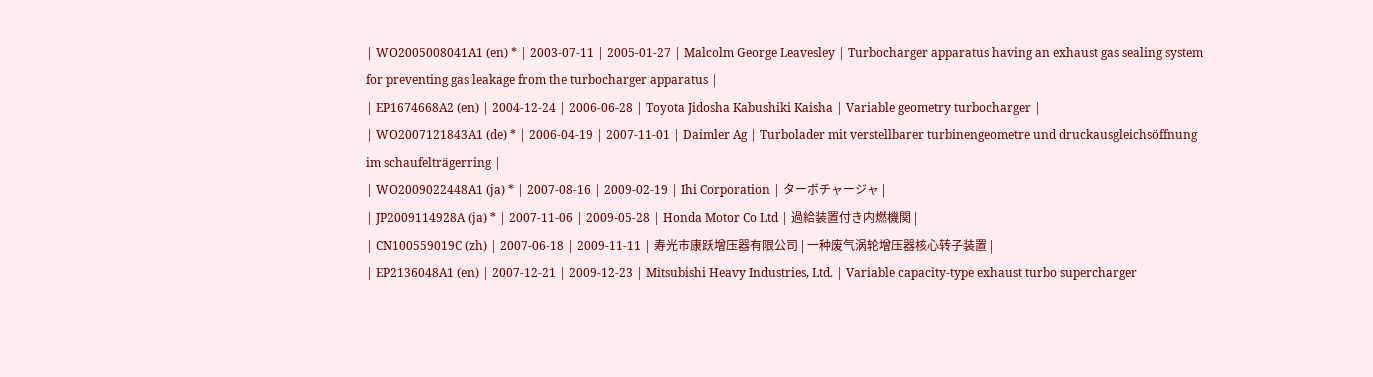| WO2005008041A1 (en) * | 2003-07-11 | 2005-01-27 | Malcolm George Leavesley | Turbocharger apparatus having an exhaust gas sealing system for preventing gas leakage from the turbocharger apparatus |
| EP1674668A2 (en) | 2004-12-24 | 2006-06-28 | Toyota Jidosha Kabushiki Kaisha | Variable geometry turbocharger |
| WO2007121843A1 (de) * | 2006-04-19 | 2007-11-01 | Daimler Ag | Turbolader mit verstellbarer turbinengeometre und druckausgleichsöffnung im schaufelträgerring |
| WO2009022448A1 (ja) * | 2007-08-16 | 2009-02-19 | Ihi Corporation | ターボチャージャ |
| JP2009114928A (ja) * | 2007-11-06 | 2009-05-28 | Honda Motor Co Ltd | 過給装置付き内燃機関 |
| CN100559019C (zh) | 2007-06-18 | 2009-11-11 | 寿光市康跃增压器有限公司 | 一种废气涡轮增压器核心转子装置 |
| EP2136048A1 (en) | 2007-12-21 | 2009-12-23 | Mitsubishi Heavy Industries, Ltd. | Variable capacity-type exhaust turbo supercharger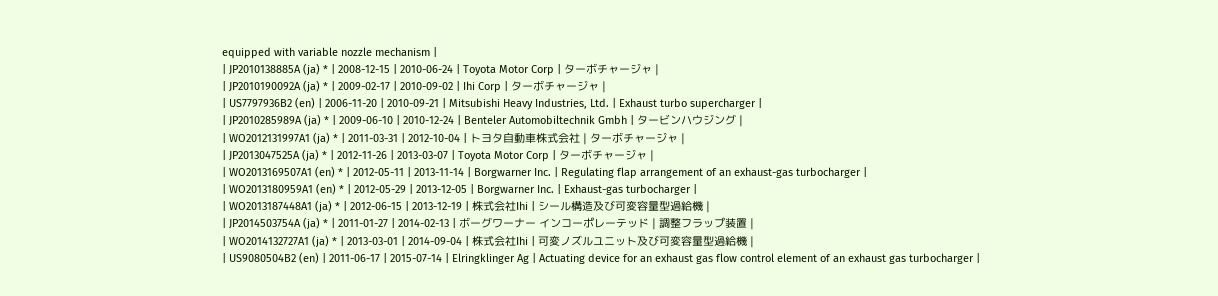equipped with variable nozzle mechanism |
| JP2010138885A (ja) * | 2008-12-15 | 2010-06-24 | Toyota Motor Corp | ターボチャージャ |
| JP2010190092A (ja) * | 2009-02-17 | 2010-09-02 | Ihi Corp | ターボチャージャ |
| US7797936B2 (en) | 2006-11-20 | 2010-09-21 | Mitsubishi Heavy Industries, Ltd. | Exhaust turbo supercharger |
| JP2010285989A (ja) * | 2009-06-10 | 2010-12-24 | Benteler Automobiltechnik Gmbh | タービンハウジング |
| WO2012131997A1 (ja) * | 2011-03-31 | 2012-10-04 | トヨタ自動車株式会社 | ターボチャージャ |
| JP2013047525A (ja) * | 2012-11-26 | 2013-03-07 | Toyota Motor Corp | ターボチャージャ |
| WO2013169507A1 (en) * | 2012-05-11 | 2013-11-14 | Borgwarner Inc. | Regulating flap arrangement of an exhaust-gas turbocharger |
| WO2013180959A1 (en) * | 2012-05-29 | 2013-12-05 | Borgwarner Inc. | Exhaust-gas turbocharger |
| WO2013187448A1 (ja) * | 2012-06-15 | 2013-12-19 | 株式会社Ihi | シール構造及び可変容量型過給機 |
| JP2014503754A (ja) * | 2011-01-27 | 2014-02-13 | ボーグワーナー インコーポレーテッド | 調整フラップ装置 |
| WO2014132727A1 (ja) * | 2013-03-01 | 2014-09-04 | 株式会社Ihi | 可変ノズルユニット及び可変容量型過給機 |
| US9080504B2 (en) | 2011-06-17 | 2015-07-14 | Elringklinger Ag | Actuating device for an exhaust gas flow control element of an exhaust gas turbocharger |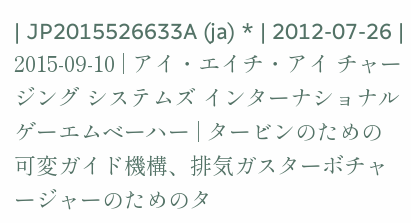| JP2015526633A (ja) * | 2012-07-26 | 2015-09-10 | アイ・エイチ・アイ チャージング システムズ インターナショナル ゲーエムベーハー | タービンのための可変ガイド機構、排気ガスターボチャージャーのためのタ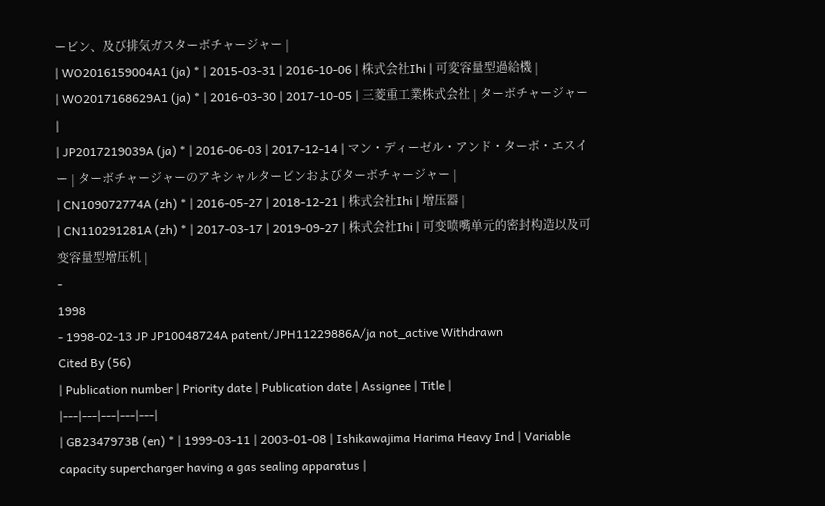ービン、及び排気ガスターボチャージャー |
| WO2016159004A1 (ja) * | 2015-03-31 | 2016-10-06 | 株式会社Ihi | 可変容量型過給機 |
| WO2017168629A1 (ja) * | 2016-03-30 | 2017-10-05 | 三菱重工業株式会社 | ターボチャージャー |
| JP2017219039A (ja) * | 2016-06-03 | 2017-12-14 | マン・ディーゼル・アンド・ターボ・エスイー | ターボチャージャーのアキシャルタービンおよびターボチャージャー |
| CN109072774A (zh) * | 2016-05-27 | 2018-12-21 | 株式会社Ihi | 增压器 |
| CN110291281A (zh) * | 2017-03-17 | 2019-09-27 | 株式会社Ihi | 可变喷嘴单元的密封构造以及可变容量型增压机 |
-
1998
- 1998-02-13 JP JP10048724A patent/JPH11229886A/ja not_active Withdrawn
Cited By (56)
| Publication number | Priority date | Publication date | Assignee | Title |
|---|---|---|---|---|
| GB2347973B (en) * | 1999-03-11 | 2003-01-08 | Ishikawajima Harima Heavy Ind | Variable capacity supercharger having a gas sealing apparatus |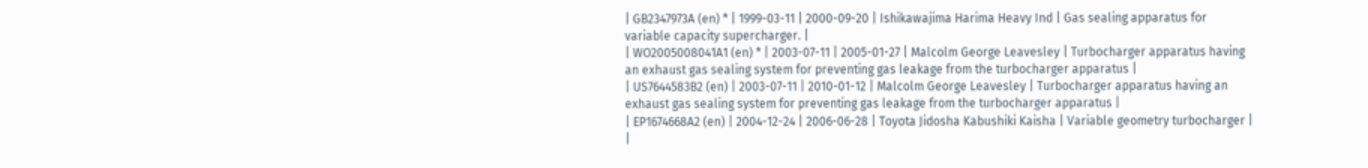| GB2347973A (en) * | 1999-03-11 | 2000-09-20 | Ishikawajima Harima Heavy Ind | Gas sealing apparatus for variable capacity supercharger. |
| WO2005008041A1 (en) * | 2003-07-11 | 2005-01-27 | Malcolm George Leavesley | Turbocharger apparatus having an exhaust gas sealing system for preventing gas leakage from the turbocharger apparatus |
| US7644583B2 (en) | 2003-07-11 | 2010-01-12 | Malcolm George Leavesley | Turbocharger apparatus having an exhaust gas sealing system for preventing gas leakage from the turbocharger apparatus |
| EP1674668A2 (en) | 2004-12-24 | 2006-06-28 | Toyota Jidosha Kabushiki Kaisha | Variable geometry turbocharger |
|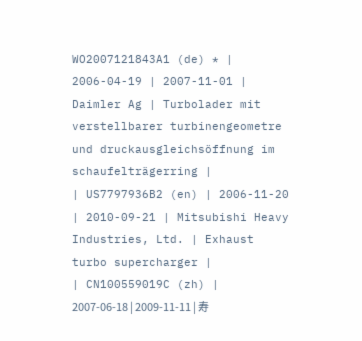WO2007121843A1 (de) * | 2006-04-19 | 2007-11-01 | Daimler Ag | Turbolader mit verstellbarer turbinengeometre und druckausgleichsöffnung im schaufelträgerring |
| US7797936B2 (en) | 2006-11-20 | 2010-09-21 | Mitsubishi Heavy Industries, Ltd. | Exhaust turbo supercharger |
| CN100559019C (zh) | 2007-06-18 | 2009-11-11 | 寿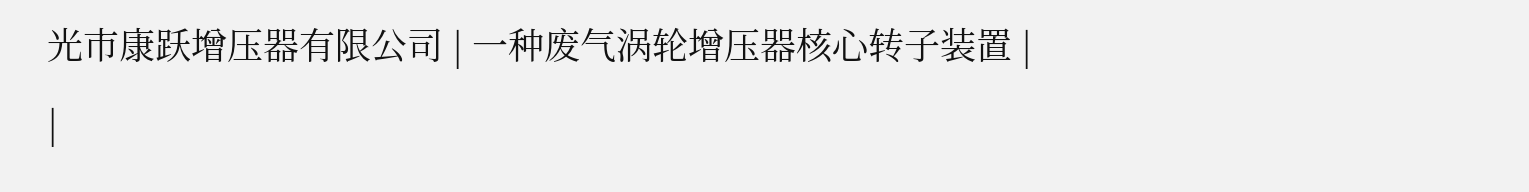光市康跃增压器有限公司 | 一种废气涡轮增压器核心转子装置 |
|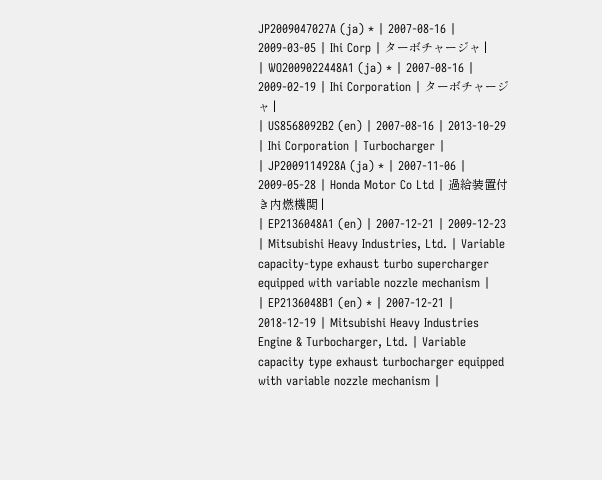JP2009047027A (ja) * | 2007-08-16 | 2009-03-05 | Ihi Corp | ターボチャージャ |
| WO2009022448A1 (ja) * | 2007-08-16 | 2009-02-19 | Ihi Corporation | ターボチャージャ |
| US8568092B2 (en) | 2007-08-16 | 2013-10-29 | Ihi Corporation | Turbocharger |
| JP2009114928A (ja) * | 2007-11-06 | 2009-05-28 | Honda Motor Co Ltd | 過給装置付き内燃機関 |
| EP2136048A1 (en) | 2007-12-21 | 2009-12-23 | Mitsubishi Heavy Industries, Ltd. | Variable capacity-type exhaust turbo supercharger equipped with variable nozzle mechanism |
| EP2136048B1 (en) * | 2007-12-21 | 2018-12-19 | Mitsubishi Heavy Industries Engine & Turbocharger, Ltd. | Variable capacity type exhaust turbocharger equipped with variable nozzle mechanism |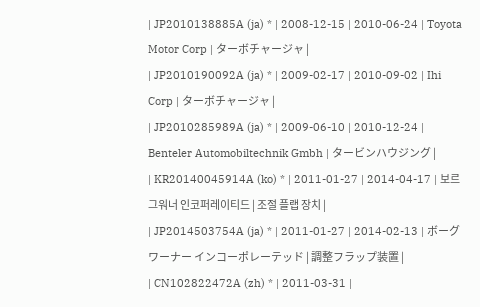| JP2010138885A (ja) * | 2008-12-15 | 2010-06-24 | Toyota Motor Corp | ターボチャージャ |
| JP2010190092A (ja) * | 2009-02-17 | 2010-09-02 | Ihi Corp | ターボチャージャ |
| JP2010285989A (ja) * | 2009-06-10 | 2010-12-24 | Benteler Automobiltechnik Gmbh | タービンハウジング |
| KR20140045914A (ko) * | 2011-01-27 | 2014-04-17 | 보르그워너 인코퍼레이티드 | 조절 플랩 장치 |
| JP2014503754A (ja) * | 2011-01-27 | 2014-02-13 | ボーグワーナー インコーポレーテッド | 調整フラップ装置 |
| CN102822472A (zh) * | 2011-03-31 |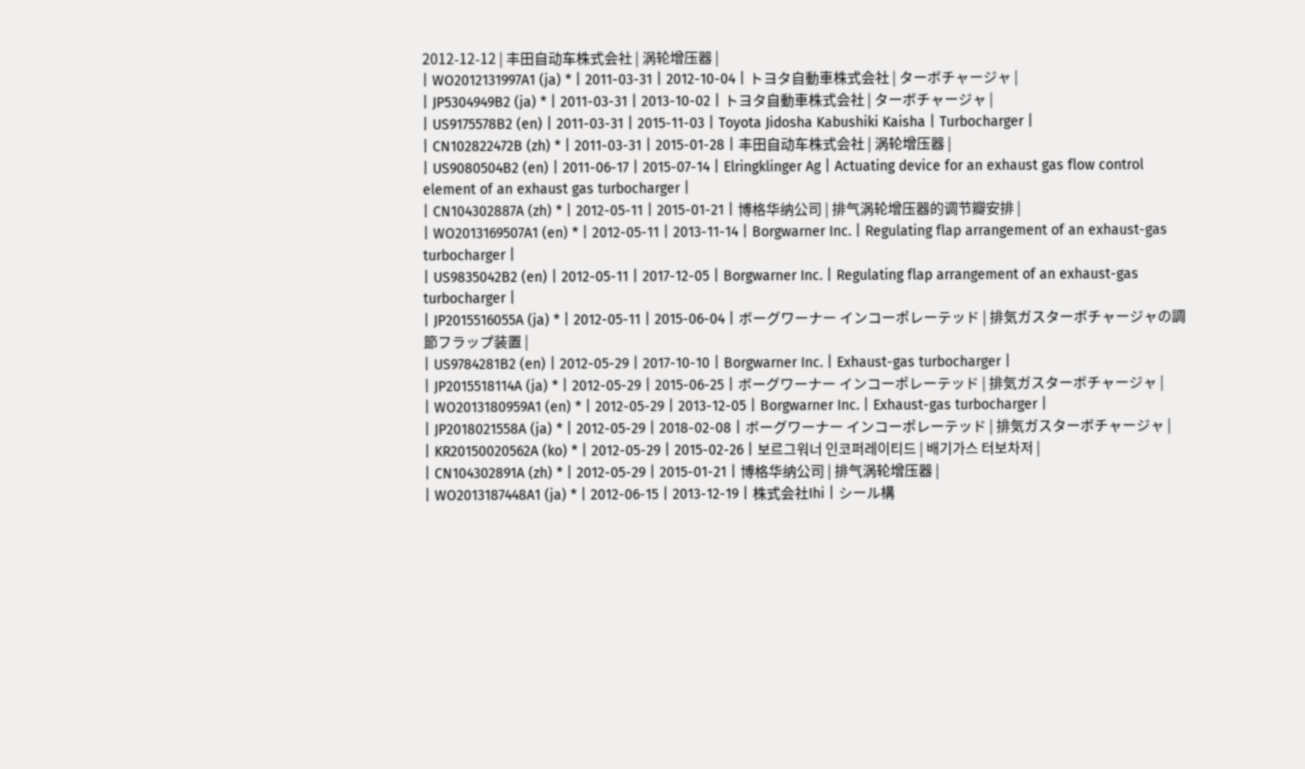2012-12-12 | 丰田自动车株式会社 | 涡轮增压器 |
| WO2012131997A1 (ja) * | 2011-03-31 | 2012-10-04 | トヨタ自動車株式会社 | ターボチャージャ |
| JP5304949B2 (ja) * | 2011-03-31 | 2013-10-02 | トヨタ自動車株式会社 | ターボチャージャ |
| US9175578B2 (en) | 2011-03-31 | 2015-11-03 | Toyota Jidosha Kabushiki Kaisha | Turbocharger |
| CN102822472B (zh) * | 2011-03-31 | 2015-01-28 | 丰田自动车株式会社 | 涡轮增压器 |
| US9080504B2 (en) | 2011-06-17 | 2015-07-14 | Elringklinger Ag | Actuating device for an exhaust gas flow control element of an exhaust gas turbocharger |
| CN104302887A (zh) * | 2012-05-11 | 2015-01-21 | 博格华纳公司 | 排气涡轮增压器的调节瓣安排 |
| WO2013169507A1 (en) * | 2012-05-11 | 2013-11-14 | Borgwarner Inc. | Regulating flap arrangement of an exhaust-gas turbocharger |
| US9835042B2 (en) | 2012-05-11 | 2017-12-05 | Borgwarner Inc. | Regulating flap arrangement of an exhaust-gas turbocharger |
| JP2015516055A (ja) * | 2012-05-11 | 2015-06-04 | ボーグワーナー インコーポレーテッド | 排気ガスターボチャージャの調節フラップ装置 |
| US9784281B2 (en) | 2012-05-29 | 2017-10-10 | Borgwarner Inc. | Exhaust-gas turbocharger |
| JP2015518114A (ja) * | 2012-05-29 | 2015-06-25 | ボーグワーナー インコーポレーテッド | 排気ガスターボチャージャ |
| WO2013180959A1 (en) * | 2012-05-29 | 2013-12-05 | Borgwarner Inc. | Exhaust-gas turbocharger |
| JP2018021558A (ja) * | 2012-05-29 | 2018-02-08 | ボーグワーナー インコーポレーテッド | 排気ガスターボチャージャ |
| KR20150020562A (ko) * | 2012-05-29 | 2015-02-26 | 보르그워너 인코퍼레이티드 | 배기가스 터보차저 |
| CN104302891A (zh) * | 2012-05-29 | 2015-01-21 | 博格华纳公司 | 排气涡轮增压器 |
| WO2013187448A1 (ja) * | 2012-06-15 | 2013-12-19 | 株式会社Ihi | シール構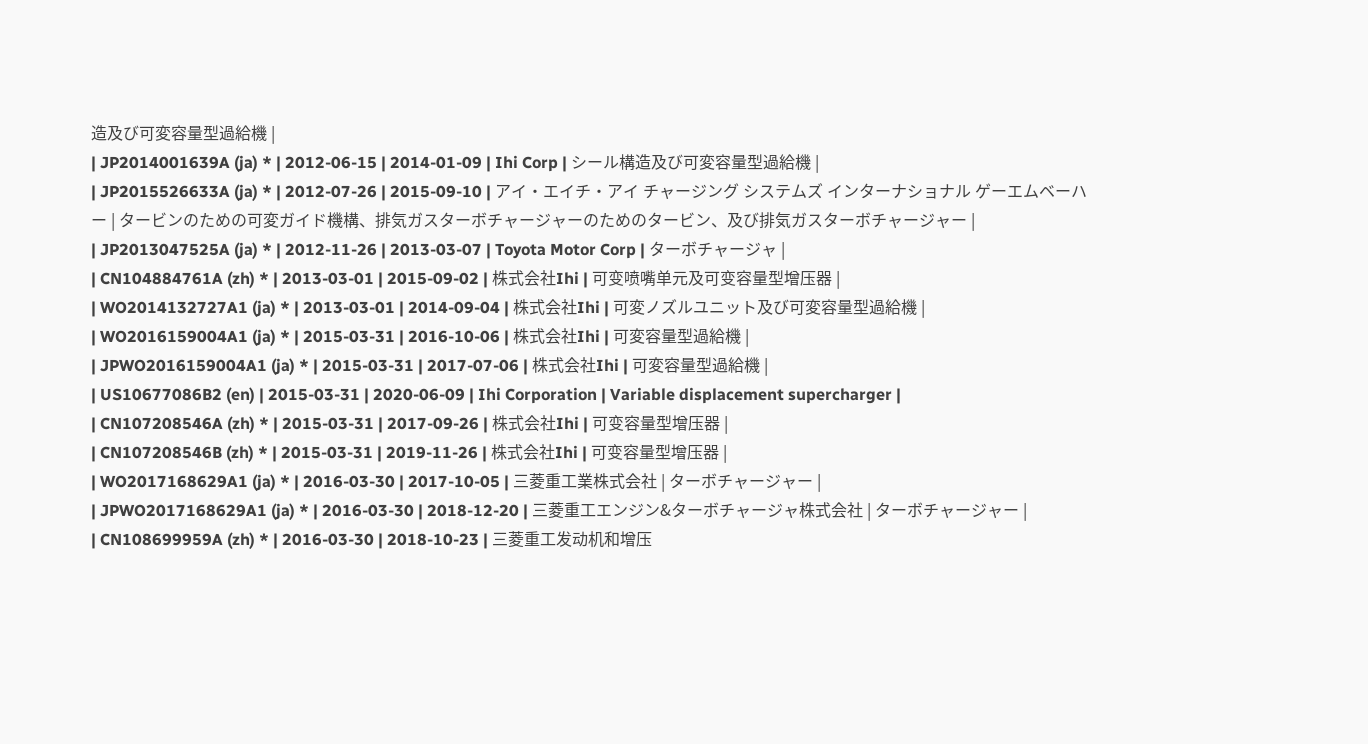造及び可変容量型過給機 |
| JP2014001639A (ja) * | 2012-06-15 | 2014-01-09 | Ihi Corp | シール構造及び可変容量型過給機 |
| JP2015526633A (ja) * | 2012-07-26 | 2015-09-10 | アイ・エイチ・アイ チャージング システムズ インターナショナル ゲーエムベーハー | タービンのための可変ガイド機構、排気ガスターボチャージャーのためのタービン、及び排気ガスターボチャージャー |
| JP2013047525A (ja) * | 2012-11-26 | 2013-03-07 | Toyota Motor Corp | ターボチャージャ |
| CN104884761A (zh) * | 2013-03-01 | 2015-09-02 | 株式会社Ihi | 可变喷嘴单元及可变容量型增压器 |
| WO2014132727A1 (ja) * | 2013-03-01 | 2014-09-04 | 株式会社Ihi | 可変ノズルユニット及び可変容量型過給機 |
| WO2016159004A1 (ja) * | 2015-03-31 | 2016-10-06 | 株式会社Ihi | 可変容量型過給機 |
| JPWO2016159004A1 (ja) * | 2015-03-31 | 2017-07-06 | 株式会社Ihi | 可変容量型過給機 |
| US10677086B2 (en) | 2015-03-31 | 2020-06-09 | Ihi Corporation | Variable displacement supercharger |
| CN107208546A (zh) * | 2015-03-31 | 2017-09-26 | 株式会社Ihi | 可变容量型增压器 |
| CN107208546B (zh) * | 2015-03-31 | 2019-11-26 | 株式会社Ihi | 可变容量型增压器 |
| WO2017168629A1 (ja) * | 2016-03-30 | 2017-10-05 | 三菱重工業株式会社 | ターボチャージャー |
| JPWO2017168629A1 (ja) * | 2016-03-30 | 2018-12-20 | 三菱重工エンジン&ターボチャージャ株式会社 | ターボチャージャー |
| CN108699959A (zh) * | 2016-03-30 | 2018-10-23 | 三菱重工发动机和增压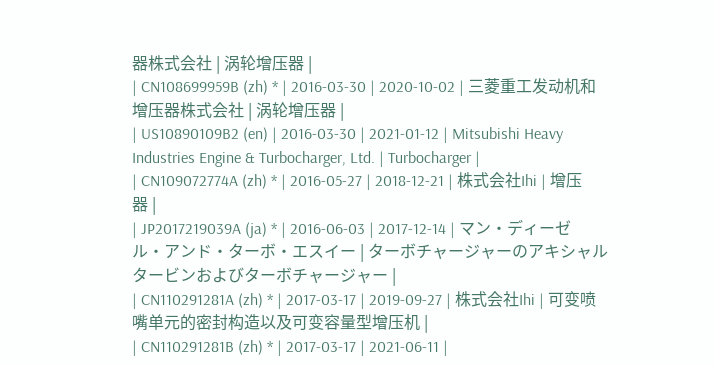器株式会社 | 涡轮增压器 |
| CN108699959B (zh) * | 2016-03-30 | 2020-10-02 | 三菱重工发动机和增压器株式会社 | 涡轮增压器 |
| US10890109B2 (en) | 2016-03-30 | 2021-01-12 | Mitsubishi Heavy Industries Engine & Turbocharger, Ltd. | Turbocharger |
| CN109072774A (zh) * | 2016-05-27 | 2018-12-21 | 株式会社Ihi | 增压器 |
| JP2017219039A (ja) * | 2016-06-03 | 2017-12-14 | マン・ディーゼル・アンド・ターボ・エスイー | ターボチャージャーのアキシャルタービンおよびターボチャージャー |
| CN110291281A (zh) * | 2017-03-17 | 2019-09-27 | 株式会社Ihi | 可变喷嘴单元的密封构造以及可变容量型增压机 |
| CN110291281B (zh) * | 2017-03-17 | 2021-06-11 |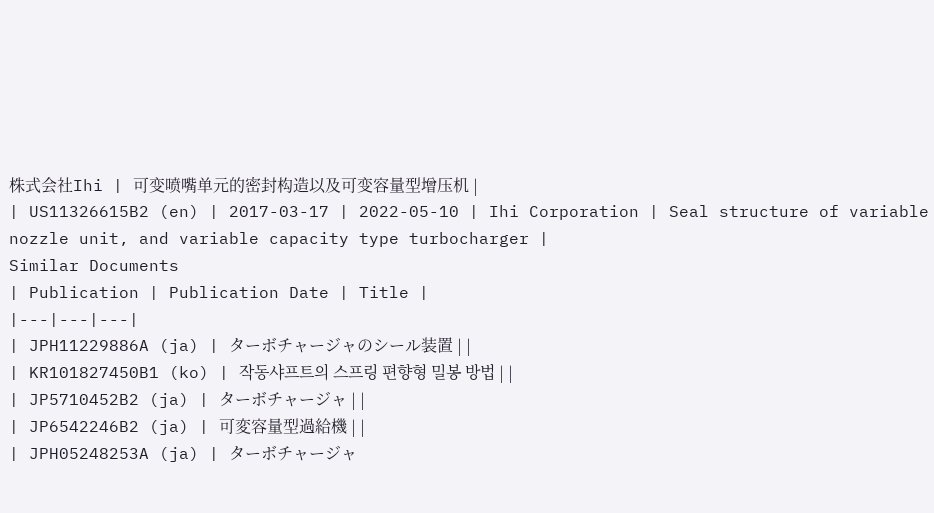株式会社Ihi | 可变喷嘴单元的密封构造以及可变容量型增压机 |
| US11326615B2 (en) | 2017-03-17 | 2022-05-10 | Ihi Corporation | Seal structure of variable nozzle unit, and variable capacity type turbocharger |
Similar Documents
| Publication | Publication Date | Title |
|---|---|---|
| JPH11229886A (ja) | ターボチャージャのシール装置 | |
| KR101827450B1 (ko) | 작동샤프트의 스프링 편향형 밀봉 방법 | |
| JP5710452B2 (ja) | ターボチャージャ | |
| JP6542246B2 (ja) | 可変容量型過給機 | |
| JPH05248253A (ja) | ターボチャージャ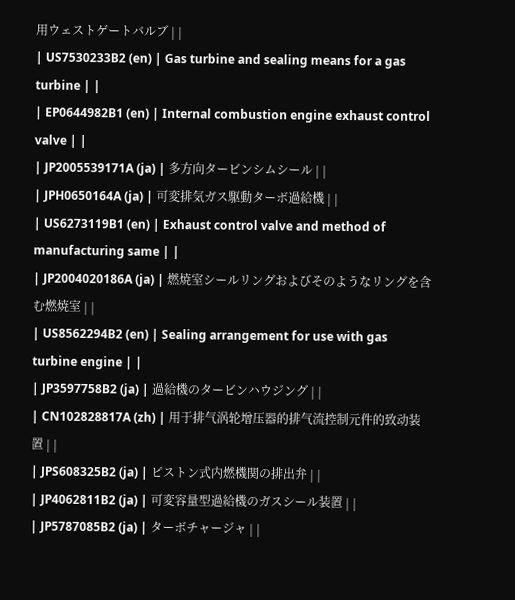用ウェストゲートバルブ | |
| US7530233B2 (en) | Gas turbine and sealing means for a gas turbine | |
| EP0644982B1 (en) | Internal combustion engine exhaust control valve | |
| JP2005539171A (ja) | 多方向タービンシムシール | |
| JPH0650164A (ja) | 可変排気ガス駆動ターボ過給機 | |
| US6273119B1 (en) | Exhaust control valve and method of manufacturing same | |
| JP2004020186A (ja) | 燃焼室シールリングおよびそのようなリングを含む燃焼室 | |
| US8562294B2 (en) | Sealing arrangement for use with gas turbine engine | |
| JP3597758B2 (ja) | 過給機のタービンハウジング | |
| CN102828817A (zh) | 用于排气涡轮增压器的排气流控制元件的致动装置 | |
| JPS608325B2 (ja) | ピストン式内燃機関の排出弁 | |
| JP4062811B2 (ja) | 可変容量型過給機のガスシール装置 | |
| JP5787085B2 (ja) | ターボチャージャ | |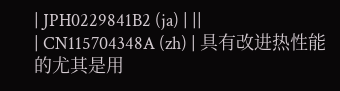| JPH0229841B2 (ja) | ||
| CN115704348A (zh) | 具有改进热性能的尤其是用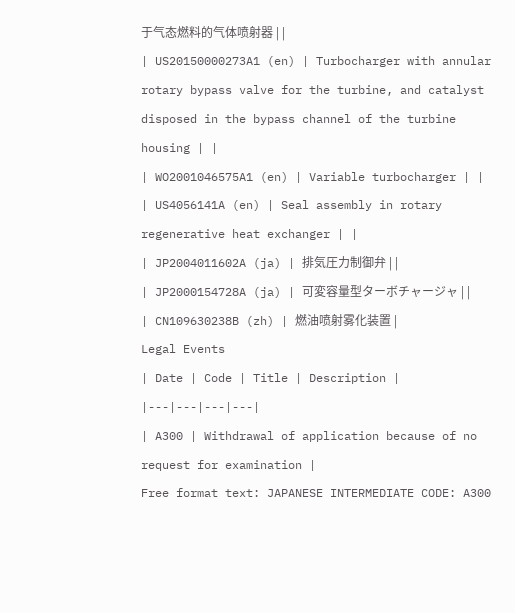于气态燃料的气体喷射器 | |
| US20150000273A1 (en) | Turbocharger with annular rotary bypass valve for the turbine, and catalyst disposed in the bypass channel of the turbine housing | |
| WO2001046575A1 (en) | Variable turbocharger | |
| US4056141A (en) | Seal assembly in rotary regenerative heat exchanger | |
| JP2004011602A (ja) | 排気圧力制御弁 | |
| JP2000154728A (ja) | 可変容量型ターボチャージャ | |
| CN109630238B (zh) | 燃油喷射雾化装置 |
Legal Events
| Date | Code | Title | Description |
|---|---|---|---|
| A300 | Withdrawal of application because of no request for examination |
Free format text: JAPANESE INTERMEDIATE CODE: A300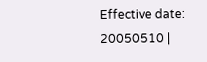Effective date: 20050510 |